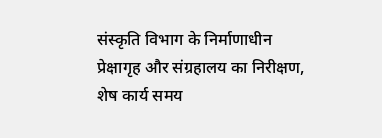संस्कृति विभाग के निर्माणाधीन प्रेक्षागृह और संग्रहालय का निरीक्षण, शेष कार्य समय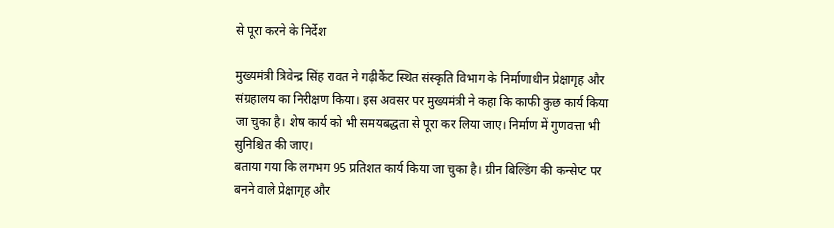से पूरा करने के निर्देश

मुख्यमंत्री त्रिवेन्द्र सिंह रावत ने गढ़ीकैंट स्थित संस्कृति विभाग के निर्माणाधीन प्रेक्षागृह और संग्रहालय का निरीक्षण किया। इस अवसर पर मुख्यमंत्री ने कहा कि काफी कुछ कार्य किया जा चुका है। शेष कार्य को भी समयबद्धता से पूरा कर लिया जाए। निर्माण में गुणवत्ता भी सुनिश्चित की जाए।
बताया गया कि लगभग 95 प्रतिशत कार्य किया जा चुका है। ग्रीन बिल्डिंग की कन्सेप्ट पर बनने वाले प्रेक्षागृह और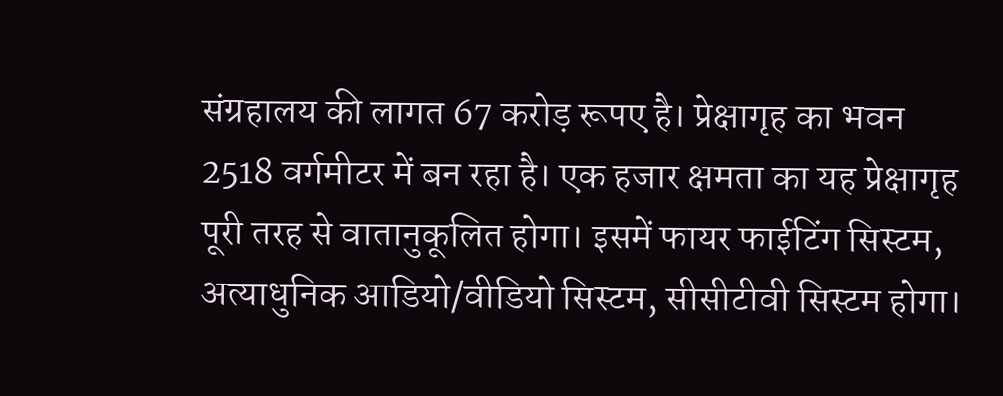संग्रहालय की लागत 67 करोड़ रूपए है। प्रेक्षागृह का भवन 2518 वर्गमीटर में बन रहा है। एक हजार क्षमता का यह प्रेक्षागृह पूरी तरह से वातानुकूलित होगा। इसमें फायर फाईटिंग सिस्टम, अत्याधुनिक आडियो/वीडियो सिस्टम, सीसीटीवी सिस्टम होगा।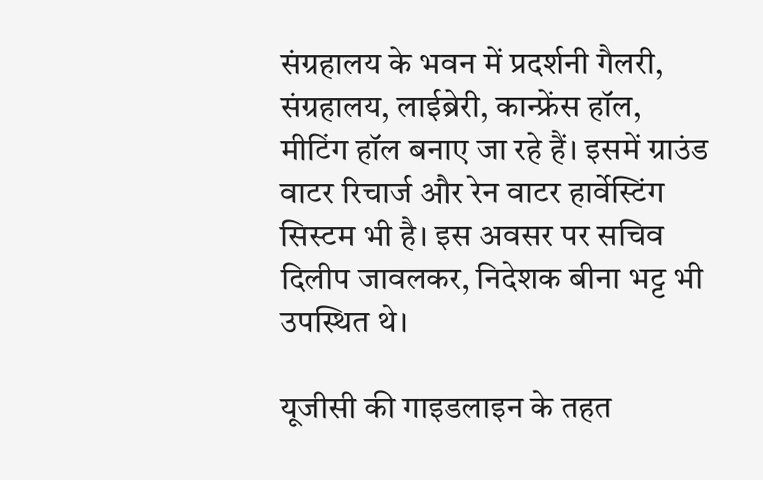संग्रहालय के भवन में प्रदर्शनी गैलरी, संग्रहालय, लाईब्रेरी, कान्फ्रेंस हॉल, मीटिंग हॉल बनाए जा रहे हैं। इसमें ग्राउंड वाटर रिचार्ज और रेन वाटर हार्वेस्टिंग सिस्टम भी है। इस अवसर पर सचिव दिलीप जावलकर, निदेशक बीना भट्ट भी उपस्थित थे।

यूजीसी की गाइडलाइन के तहत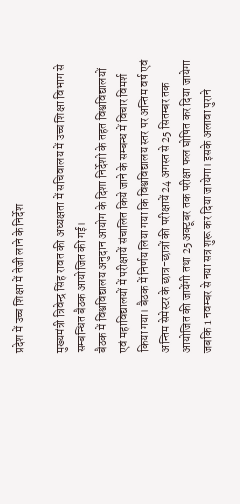प्रदेश में उच्च शिक्षा में तेजी लाने के निर्देश

मुख्यमंत्री त्रिवेन्द्र सिंह रावत की अध्यक्षता में सचिवालय में उच्च शिक्षा विभाग से सम्बन्धित बैठक आयोजित की गई।
बैठक में विश्वविद्यालय अनुदान आयोग के दिशा निर्देशो के तहत विश्वविद्यालयों एवं महाविद्यालयों में परीक्षायें संचालित किये जाने के सम्बन्ध में विचार विमर्श किया गया। बैठक में निर्णय लिया गया कि विश्वविद्यालय स्तर पर अन्तिम वर्ष एवं अन्तिम सेमेस्टर के छात्र-छात्रों की परीक्षायें 24 अगस्त से 25 सितम्बर तक आयोजित की जायेंगी तथा 25 अक्टूबर तक परीक्षा फल घोषित कर दिया जायेगा जबकि 1 नवम्बर से नया सत्र शुरू कर दिया जायेगा। इसके अलावा पुराने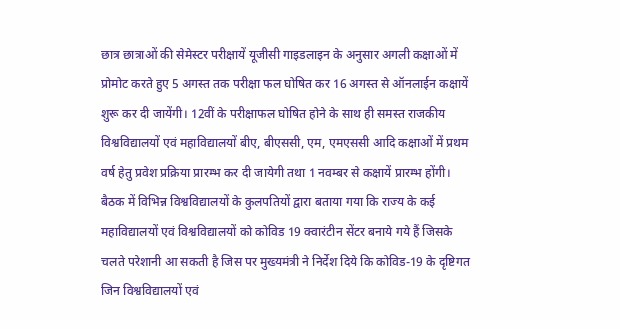छात्र छात्राओं की सेमेस्टर परीक्षायें यूजीसी गाइडलाइन के अनुसार अगली कक्षाओं में प्रोमोट करते हुए 5 अगस्त तक परीक्षा फल घोषित कर 16 अगस्त से ऑनलाईन कक्षायें शुरू कर दी जायेंगी। 12वीं के परीक्षाफल घोषित होने के साथ ही समस्त राजकीय विश्वविद्यालयों एवं महाविद्यालयों बीए, बीएससी, एम, एमएससी आदि कक्षाओं में प्रथम वर्ष हेतु प्रवेश प्रक्रिया प्रारम्भ कर दी जायेगी तथा 1 नवम्बर से कक्षायें प्रारम्भ होंगी।
बैठक में विभिन्न विश्वविद्यालयों के कुलपतियों द्वारा बताया गया कि राज्य के कई महाविद्यालयों एवं विश्वविद्यालयों को कोविड 19 क्वारंटीन सेंटर बनाये गये हैं जिसके चलते परेशानी आ सकती है जिस पर मुख्यमंत्री ने निर्देश दिये कि कोविड-19 के दृष्टिगत जिन विश्वविद्यालयों एवं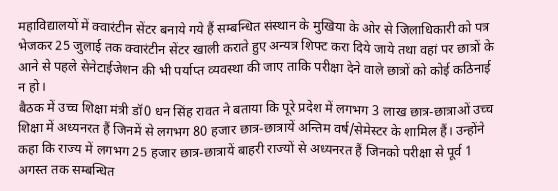महाविद्यालयों में क्वारंटीन सेंटर बनाये गये हैं सम्बन्धित संस्थान के मुखिया के ओर से जिलाधिकारी को पत्र भेजकर 25 जुलाई तक क्वारंटीन सेंटर खाली कराते हुए अन्यत्र शिफ्ट करा दिये जाये तथा वहां पर छात्रों के आने से पहले सेनेटाईजेशन की भी पर्याप्त व्यवस्था की जाए ताकि परीक्षा देने वाले छात्रों को कोई कठिनाई न हो।
बैठक में उच्च शिक्षा मंत्री डॉ0 धन सिंह रावत ने बताया कि पूरे प्रदेश में लगभग 3 लाख छात्र-छात्राओं उच्च शिक्षा में अध्यनरत हैं जिनमें से लगभग 80 हजार छात्र-छात्रायें अन्तिम वर्ष/सेमेस्टर के शामिल हैं। उन्होंने कहा कि राज्य में लगभग 25 हजार छात्र-छात्रायें बाहरी राज्यों से अध्यनरत हैं जिनको परीक्षा से पूर्व 1 अगस्त तक सम्बन्धित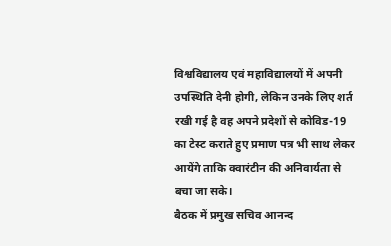विश्वविद्यालय एवं महाविद्यालयों में अपनी उपस्थिति देनी होगी, लेकिन उनके लिए शर्त रखी गई है वह अपने प्रदेशों से कोविड-19 का टेस्ट कराते हुए प्रमाण पत्र भी साथ लेकर आयेंगे ताकि क्वारंटीन की अनिवार्यता से बचा जा सके।
बैठक में प्रमुख सचिव आनन्द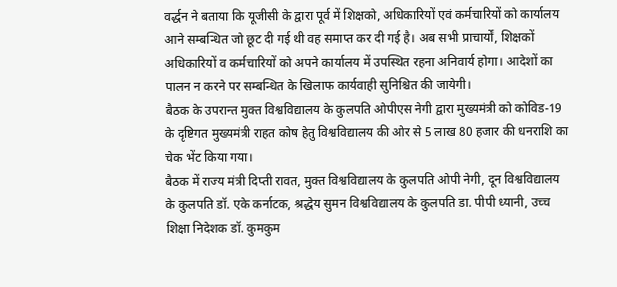वर्द्धन ने बताया कि यूजीसी के द्वारा पूर्व में शिक्षको, अधिकारियों एवं कर्मचारियों को कार्यालय आने सम्बन्धित जो छूट दी गई थी वह समाप्त कर दी गई है। अब सभी प्राचार्यों, शिक्षकों अधिकारियों व कर्मचारियों को अपने कार्यालय में उपस्थित रहना अनिवार्य होगा। आदेशों का पालन न करने पर सम्बन्धित के खिलाफ कार्यवाही सुनिश्चित की जायेगी।
बैठक के उपरान्त मुक्त विश्वविद्यालय के कुलपति ओपीएस नेगी द्वारा मुख्यमंत्री को कोविड-19 के दृष्टिगत मुख्यमंत्री राहत कोष हेतु विश्वविद्यालय की ओर से 5 लाख 80 हजार की धनराशि का चेक भेंट किया गया।
बैठक में राज्य मंत्री दिप्ती रावत, मुक्त विश्वविद्यालय के कुलपति ओपी नेगी, दून विश्वविद्यालय के कुलपति डॉ. एके कर्नाटक, श्रद्धेय सुमन विश्वविद्यालय के कुलपति डा. पीपी ध्यानी, उच्च शिक्षा निदेशक डॉ. कुमकुम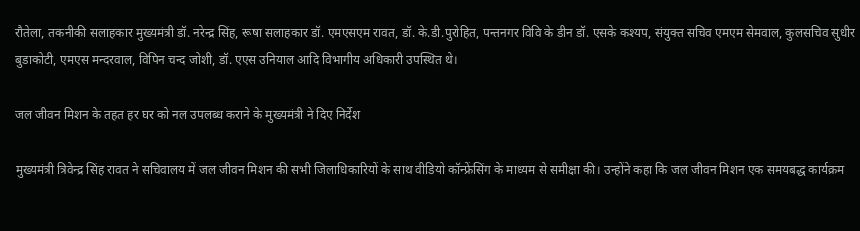रौतेला, तकनीकी सलाहकार मुख्यमंत्री डॉ. नरेन्द्र सिंह, रूषा सलाहकार डॉ. एमएसएम रावत, डॉ. के.डी.पुरोहित, पन्तनगर विवि के डीन डॉ. एसके कश्यप, संयुक्त सचिव एमएम सेमवाल, कुलसचिव सुधीर बुडाकोटी, एमएस मन्दरवाल, विपिन चन्द जोशी, डॉ. एएस उनियाल आदि विभागीय अधिकारी उपस्थित थे।

जल जीवन मिशन के तहत हर घर को नल उपलब्ध कराने के मुख्यमंत्री ने दिए निर्देश

मुख्यमंत्री त्रिवेन्द्र सिंह रावत ने सचिवालय में जल जीवन मिशन की सभी जिलाधिकारियों के साथ वीडियो कॉन्फ्रेंसिंग के माध्यम से समीक्षा की। उन्होंने कहा कि जल जीवन मिशन एक समयबद्ध कार्यक्रम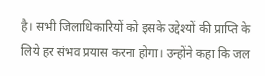है। सभी जिलाधिकारियों को इसके उद्देश्यों की प्राप्ति के लिये हर संभव प्रयास करना होगा। उन्होंने कहा कि जल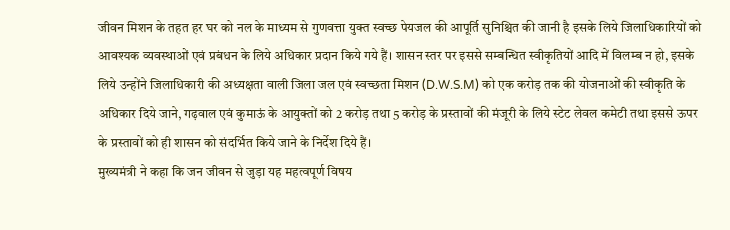जीवन मिशन के तहत हर घर को नल के माध्यम से गुणवत्ता युक्त स्वच्छ पेयजल की आपूर्ति सुनिश्चित की जानी है इसके लिये जिलाधिकारियों को आवश्यक व्यवस्थाओं एवं प्रबंधन के लिये अधिकार प्रदान किये गये हैं। शासन स्तर पर इससे सम्बन्धित स्वीकृतियों आदि में विलम्ब न हो, इसके लिये उन्होंने जिलाधिकारी की अध्यक्षता वाली जिला जल एवं स्वच्छता मिशन (D.W.S.M) को एक करोड़ तक की योजनाओं की स्वीकृति के अधिकार दिये जाने, गढ़वाल एवं कुमाऊं के आयुक्तों को 2 करोड़ तथा 5 करोड़ के प्रस्तावों की मंजूरी के लिये स्टेट लेवल कमेटी तथा इससे ऊपर के प्रस्तावों को ही शासन को संदर्भित किये जाने के निर्देश दिये हैं।
मुख्यमंत्री ने कहा कि जन जीवन से जुड़ा यह महत्वपूर्ण विषय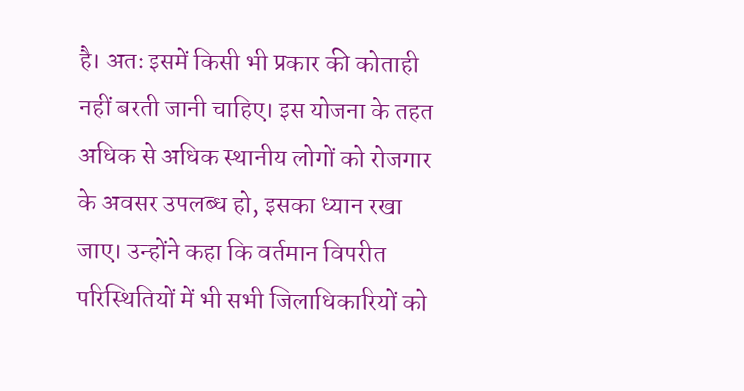है। अतः इसमें किसी भी प्रकार की कोताही नहीं बरती जानी चाहिए। इस योजना के तहत अधिक से अधिक स्थानीय लोगों को रोजगार के अवसर उपलब्ध हो, इसका ध्यान रखा जाए। उन्होंने कहा कि वर्तमान विपरीत परिस्थितियों में भी सभी जिलाधिकारियों को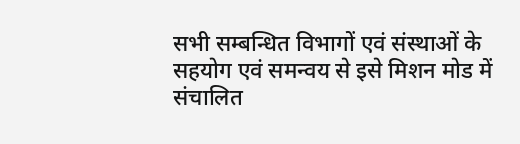सभी सम्बन्धित विभागों एवं संस्थाओं के सहयोग एवं समन्वय से इसे मिशन मोड में संचालित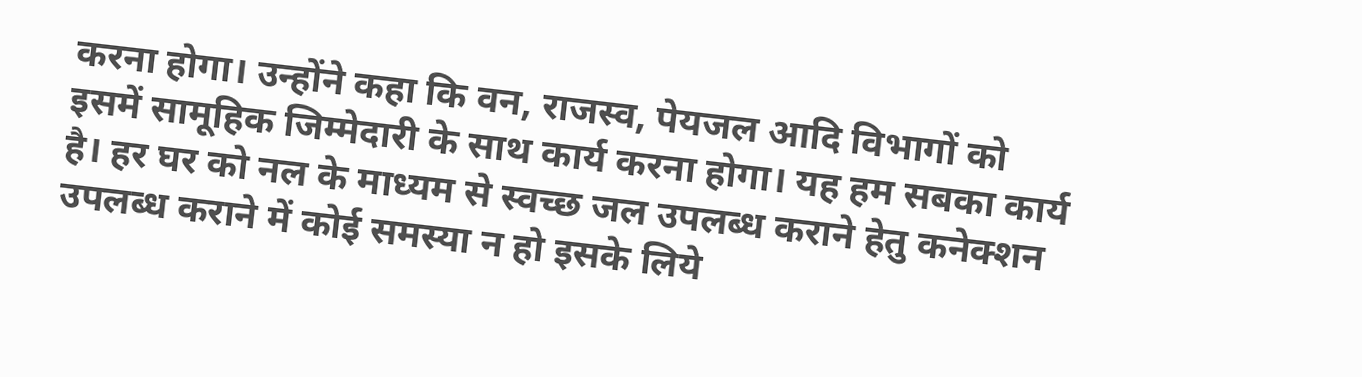करना होगा। उन्होंने कहा कि वन, राजस्व, पेयजल आदि विभागों को इसमें सामूहिक जिम्मेदारी के साथ कार्य करना होगा। यह हम सबका कार्य है। हर घर को नल के माध्यम से स्वच्छ जल उपलब्ध कराने हेतु कनेक्शन उपलब्ध कराने में कोई समस्या न हो इसके लिये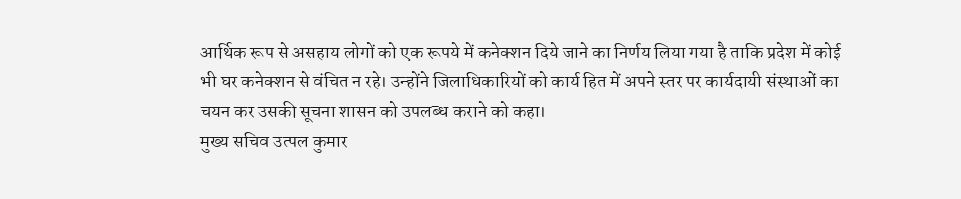आर्थिक रूप से असहाय लोगों को एक रूपये में कनेक्शन दिये जाने का निर्णय लिया गया है ताकि प्रदेश में कोई भी घर कनेक्शन से वंचित न रहे। उन्होंने जिलाधिकारियों को कार्य हित में अपने स्तर पर कार्यदायी संस्थाओं का चयन कर उसकी सूचना शासन को उपलब्ध कराने को कहा।
मुख्य सचिव उत्पल कुमार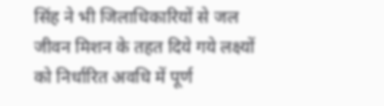सिंह ने भी जिलाधिकारियों से जल जीवन मिशन के तहत दिये गये लक्ष्यों को निर्धारित अवधि में पूर्ण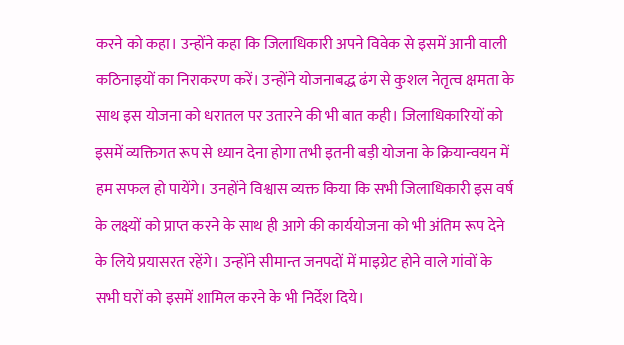करने को कहा। उन्होंने कहा कि जिलाधिकारी अपने विवेक से इसमें आनी वाली कठिनाइयों का निराकरण करें। उन्होंने योजनाबद्ध ढंग से कुशल नेतृत्व क्षमता के साथ इस योजना को धरातल पर उतारने की भी बात कही। जिलाधिकारियों को इसमें व्यक्तिगत रूप से ध्यान देना होगा तभी इतनी बड़ी योजना के क्रियान्वयन में हम सफल हो पायेंगे। उनहोंने विश्वास व्यक्त किया कि सभी जिलाधिकारी इस वर्ष के लक्ष्यों को प्राप्त करने के साथ ही आगे की कार्ययोजना को भी अंतिम रूप देने के लिये प्रयासरत रहेंगे। उन्होंने सीमान्त जनपदों में माइग्रेट होने वाले गांवों के सभी घरों को इसमें शामिल करने के भी निर्देश दिये।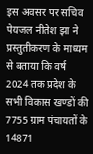इस अवसर पर सचिव पेयजल नीतेश झा ने प्रस्तुतीकरण के माध्यम से बताया कि वर्ष 2024 तक प्रदेश के सभी विकास खण्डों की 7755 ग्राम पंचायतों के 14871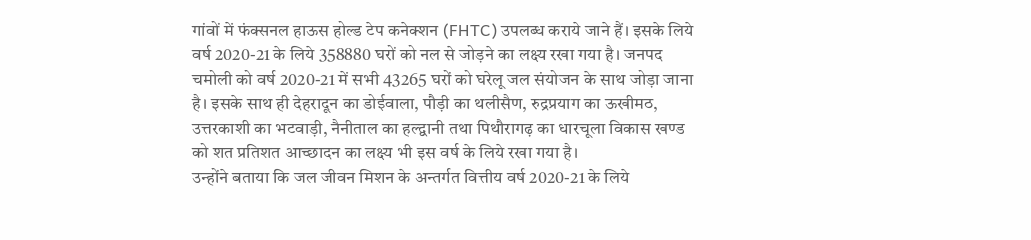गांवों में फंक्सनल हाऊस होल्ड टेप कनेक्शन (FHTC) उपलब्ध कराये जाने हैं। इसके लिये वर्ष 2020-21 के लिये 358880 घरों को नल से जोड़ने का लक्ष्य रखा गया है। जनपद चमोली को वर्ष 2020-21 में सभी 43265 घरों को घरेलू जल संयोजन के साथ जोड़ा जाना है। इसके साथ ही देहरादून का डोईवाला, पौड़ी का थलीसैण, रुद्रप्रयाग का ऊखीमठ, उत्तरकाशी का भटवाड़ी, नैनीताल का हल्द्वानी तथा पिथौरागढ़ का धारचूला विकास खण्ड को शत प्रतिशत आच्छादन का लक्ष्य भी इस वर्ष के लिये रखा गया है।
उन्होंने बताया कि जल जीवन मिशन के अन्तर्गत वित्तीय वर्ष 2020-21 के लिये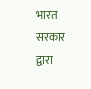भारत सरकार द्वारा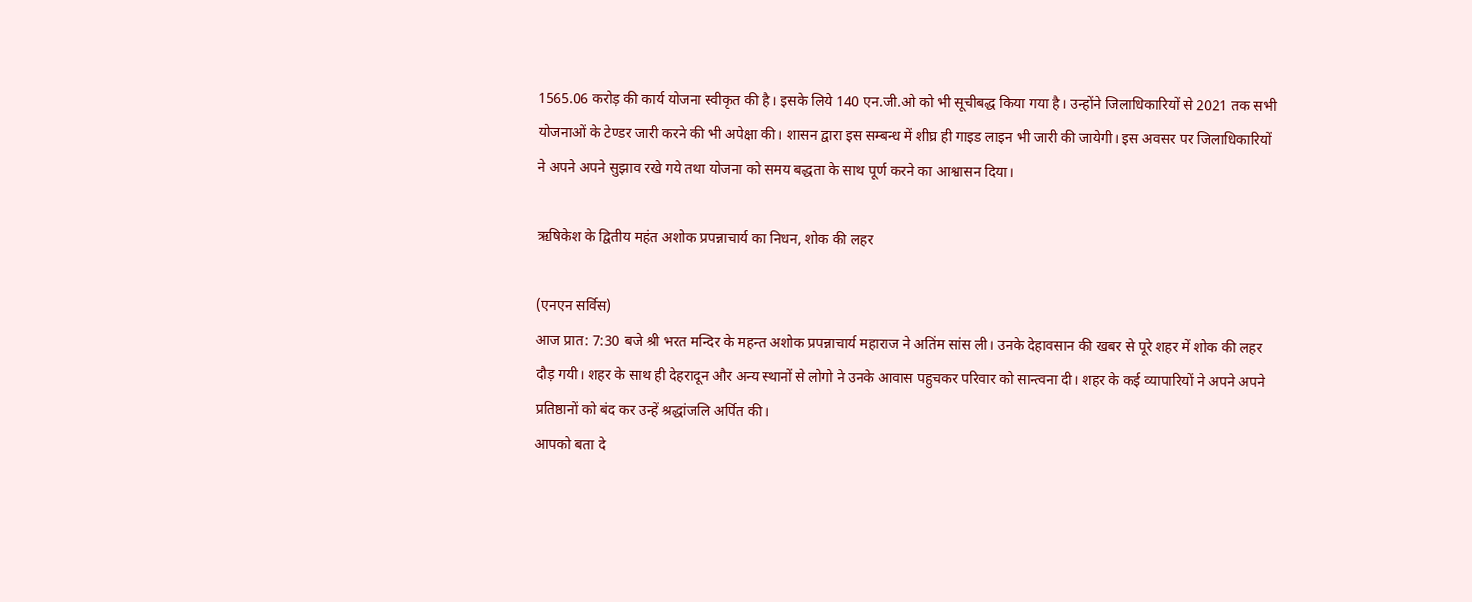1565.06 करोड़ की कार्य योजना स्वीकृत की है। इसके लिये 140 एन.जी.ओ को भी सूचीबद्ध किया गया है। उन्होंने जिलाधिकारियों से 2021 तक सभी योजनाओं के टेण्डर जारी करने की भी अपेक्षा की। शासन द्वारा इस सम्बन्ध में शीघ्र ही गाइड लाइन भी जारी की जायेगी। इस अवसर पर जिलाधिकारियों ने अपने अपने सुझाव रखे गये तथा योजना को समय बद्धता के साथ पूर्ण करने का आश्वासन दिया।

ऋषिकेश के द्वितीय महंत अशोक प्रपन्नाचार्य का निधन, शोक की लहर

(एनएन सर्विस)
आज प्रात: 7:30 बजे श्री भरत मन्दिर के महन्त अशोक प्रपन्नाचार्य महाराज ने अतिंम सांस ली। उनके देहावसान की खबर से पूरे शहर में शोक की लहर दौड़ गयी। शहर के साथ ही देहरादून और अन्य स्थानों से लोगो ने उनके आवास पहुचकर परिवार को सान्त्वना दी। शहर के कई व्यापारियों ने अपने अपने प्रतिष्ठानों को बंद कर उन्हें श्रद्धांजलि अर्पित की।
आपको बता दे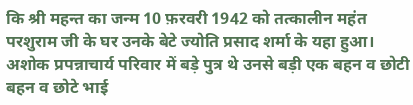कि श्री महन्त का जन्म 10 फ़रवरी 1942 को तत्कालीन महंत परशुराम जी के घर उनके बेटे ज्योति प्रसाद शर्मा के यहा हुआ। अशोक प्रपन्नाचार्य परिवार में बड़े पुत्र थे उनसे बड़ी एक बहन व छोटी बहन व छोटे भाई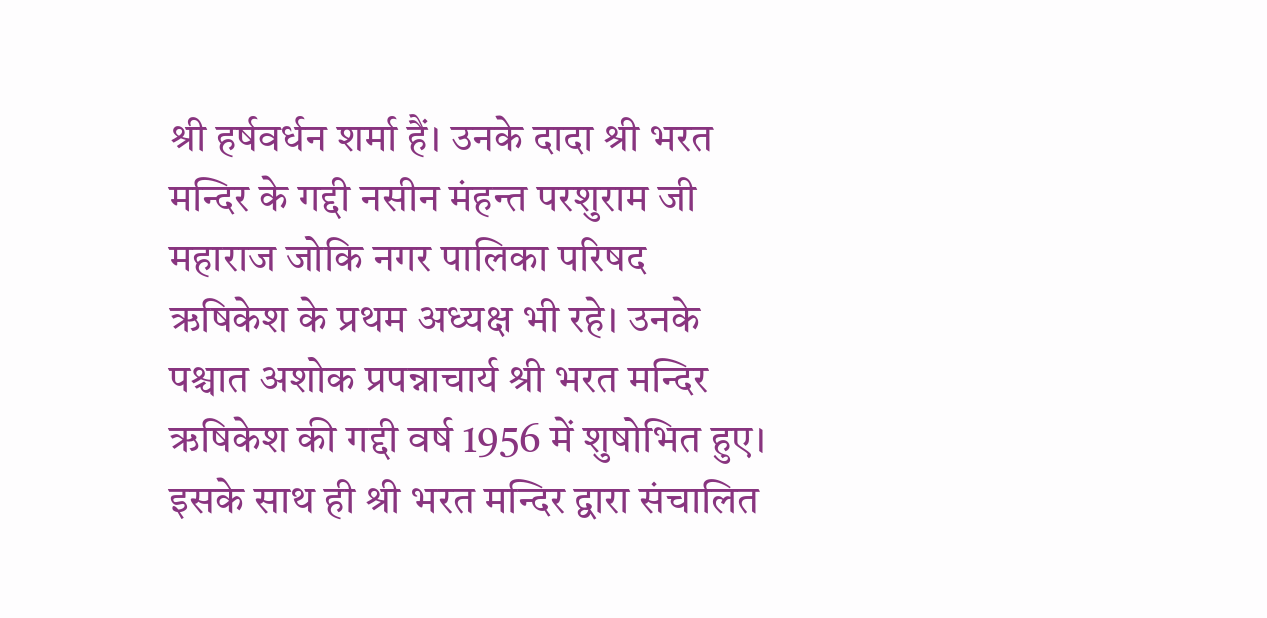श्री हर्षवर्धन शर्मा हैं। उनके दादा श्री भरत मन्दिर के गद्दी नसीन मंहन्त परशुराम जी महाराज जोकि नगर पालिका परिषद ऋषिकेश के प्रथम अध्यक्ष भी रहे। उनके पश्चात अशोक प्रपन्नाचार्य श्री भरत मन्दिर ऋषिकेश की गद्दी वर्ष 1956 में शुषोभित हुए। इसके साथ ही श्री भरत मन्दिर द्वारा संचालित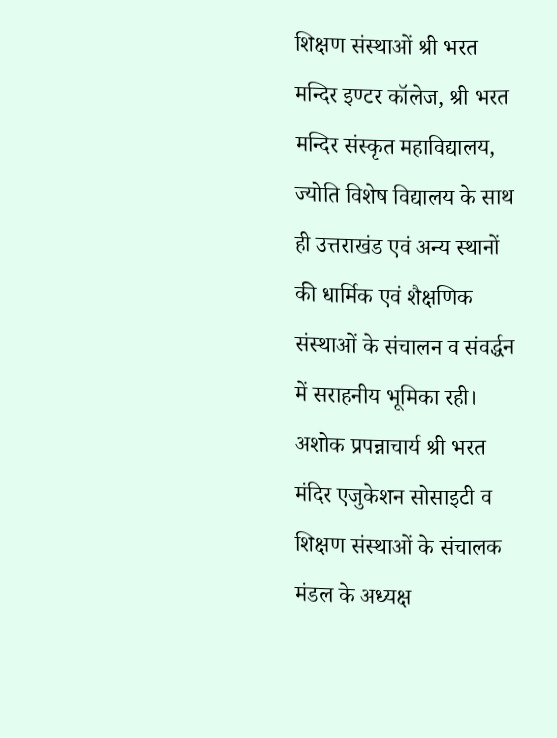शिक्षण संस्थाओं श्री भरत मन्दिर इण्टर कॉलेज, श्री भरत मन्दिर संस्कृत महाविद्यालय, ज्योति विशेष विद्यालय के साथ ही उत्तराखंड एवं अन्य स्थानों की धार्मिक एवं शैक्षणिक संस्थाओं के संचालन व संवर्द्धन में सराहनीय भूमिका रही।
अशोक प्रपन्नाचार्य श्री भरत मंदिर एजुकेशन सोसाइटी व शिक्षण संस्थाओं के संचालक मंडल के अध्यक्ष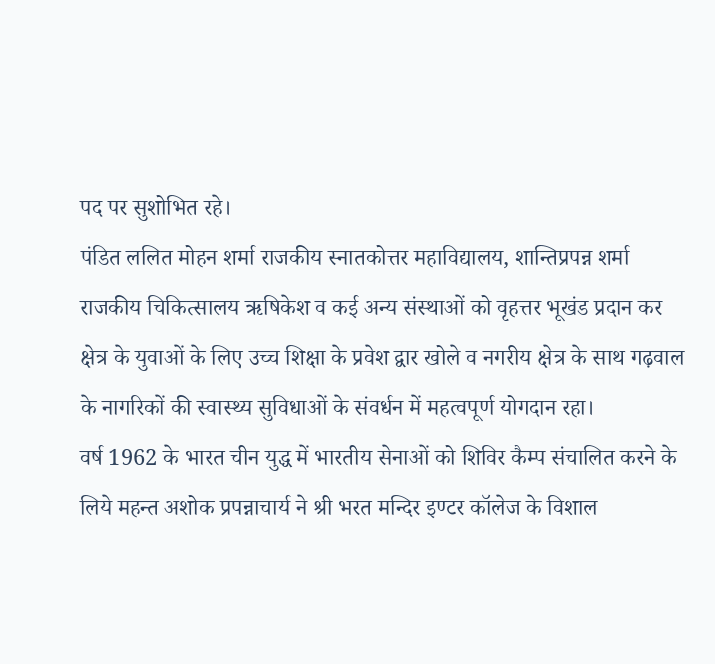पद पर सुशोभित रहे।
पंडित ललित मोहन शर्मा राजकीय स्नातकोत्तर महाविद्यालय, शान्तिप्रपन्न शर्मा राजकीय चिकित्सालय ऋषिकेश व कई अन्य संस्थाओं को वृहत्तर भूखंड प्रदान कर क्षेत्र के युवाओं के लिए उच्च शिक्षा के प्रवेश द्वार खोले व नगरीय क्षेत्र के साथ गढ़वाल के नागरिकों की स्वास्थ्य सुविधाओं के संवर्धन में महत्वपूर्ण योगदान रहा।
वर्ष 1962 के भारत चीन युद्ध में भारतीय सेनाओं को शिविर कैम्प संचालित करने के लिये महन्त अशोक प्रपन्नाचार्य ने श्री भरत मन्दिर इण्टर कॉलेज के विशाल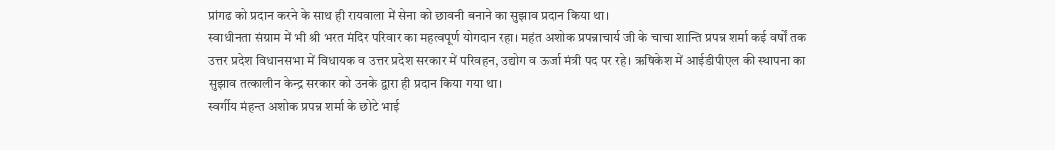प्रांगढ को प्रदान करने के साथ ही रायवाला में सेना को छावनी बनाने का सुझाव प्रदान किया था।
स्वाधीनता संग्राम में भी श्री भरत मंदिर परिवार का महत्वपूर्ण योगदान रहा। महंत अशोक प्रपन्नाचार्य जी के चाचा शान्ति प्रपन्न शर्मा कई वर्षों तक उत्तर प्रदेश विधानसभा में विधायक व उत्तर प्रदेश सरकार में परिवहन, उद्योग व ऊर्जा मंत्री पद पर रहे। ऋषिकेश में आईडीपीएल की स्थापना का सुझाव तत्कालीन केन्द्र सरकार को उनके द्वारा ही प्रदान किया गया था।
स्वर्गीय मंहन्त अशोक प्रपन्न शर्मा के छोटे भाई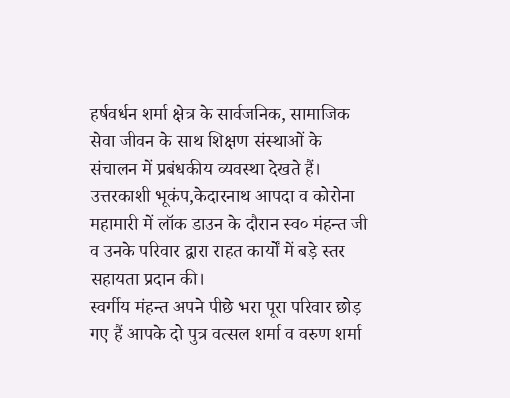हर्षवर्धन शर्मा क्षेत्र के सार्वजनिक, सामाजिक सेवा जीवन के साथ शिक्षण संस्थाओं के संचालन में प्रबंधकीय व्यवस्था देखते हैं।
उत्तरकाशी भूकंप,केदारनाथ आपदा व कोरोना महामारी में लॉक डाउन के दौरान स्व० मंहन्त जी व उनके परिवार द्वारा राहत कार्यों में बड़े स्तर सहायता प्रदान की।
स्वर्गीय मंहन्त अपने पीछे भरा पूरा परिवार छोड़ गए हैं आपके दो पुत्र वत्सल शर्मा व वरुण शर्मा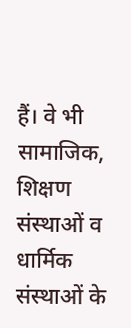हैं। वे भी सामाजिक, शिक्षण संस्थाओं व धार्मिक संस्थाओं के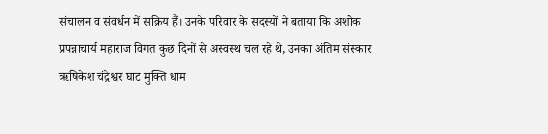संचालन व संवर्धन में सक्रिय हैं। उनके परिवार के सदस्यों ने बताया कि अशोक प्रपन्नाचार्य महाराज विगत कुछ दिनों से अस्वस्थ चल रहे थे, उनका अंतिम संस्कार ऋषिकेश चंद्रेश्वर घाट मुक्ति धाम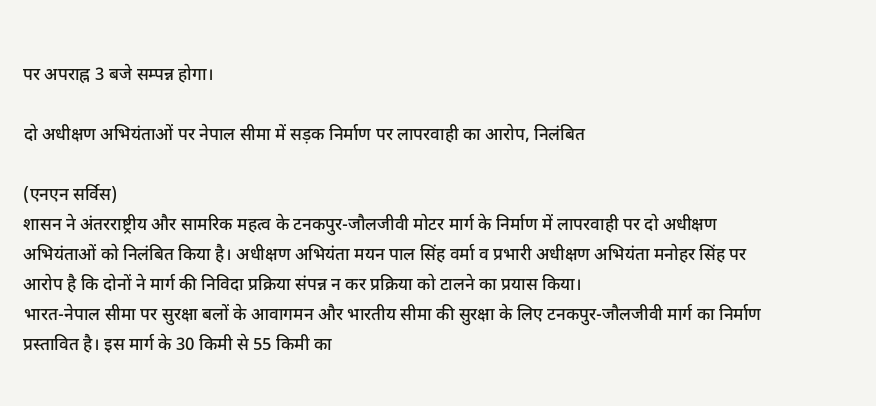पर अपराह्न 3 बजे सम्पन्न होगा।

दो अधीक्षण अभियंताओं पर नेपाल सीमा में सड़क निर्माण पर लापरवाही का आरोप, निलंबित

(एनएन सर्विस)
शासन ने अंतरराष्ट्रीय और सामरिक महत्व के टनकपुर-जौलजीवी मोटर मार्ग के निर्माण में लापरवाही पर दो अधीक्षण अभियंताओं को निलंबित किया है। अधीक्षण अभियंता मयन पाल सिंह वर्मा व प्रभारी अधीक्षण अभियंता मनोहर सिंह पर आरोप है कि दोनों ने मार्ग की निविदा प्रक्रिया संपन्न न कर प्रक्रिया को टालने का प्रयास किया।
भारत-नेपाल सीमा पर सुरक्षा बलों के आवागमन और भारतीय सीमा की सुरक्षा के लिए टनकपुर-जौलजीवी मार्ग का निर्माण प्रस्तावित है। इस मार्ग के 30 किमी से 55 किमी का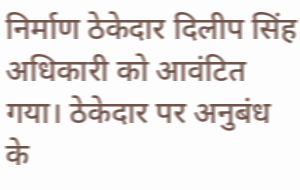निर्माण ठेकेदार दिलीप सिंह अधिकारी को आवंटित गया। ठेकेदार पर अनुबंध के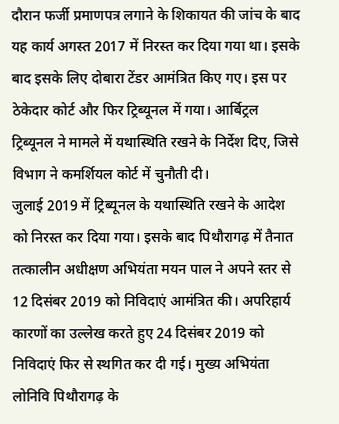दौरान फर्जी प्रमाणपत्र लगाने के शिकायत की जांच के बाद यह कार्य अगस्त 2017 में निरस्त कर दिया गया था। इसके बाद इसके लिए दोबारा टेंडर आमंत्रित किए गए। इस पर ठेकेदार कोर्ट और फिर ट्रिब्यूनल में गया। आर्बिट्रल ट्रिब्यूनल ने मामले में यथास्थिति रखने के निर्देश दिए, जिसे विभाग ने कमर्शियल कोर्ट में चुनौती दी।
जुलाई 2019 में ट्रिब्यूनल के यथास्थिति रखने के आदेश को निरस्त कर दिया गया। इसके बाद पिथौरागढ़ में तैनात तत्कालीन अधीक्षण अभियंता मयन पाल ने अपने स्तर से 12 दिसंबर 2019 को निविदाएं आमंत्रित की। अपरिहार्य कारणों का उल्लेख करते हुए 24 दिसंबर 2019 को निविदाएं फिर से स्थगित कर दी गई। मुख्य अभियंता लोनिवि पिथौरागढ़ के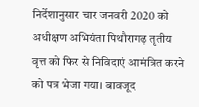निर्देशानुसार चार जनवरी 2020 को अधीक्षण अभियंता पिथौरागढ़ तृतीय वृत्त को फिर से निविदाएं आमंत्रित करने को पत्र भेजा गया। बावजूद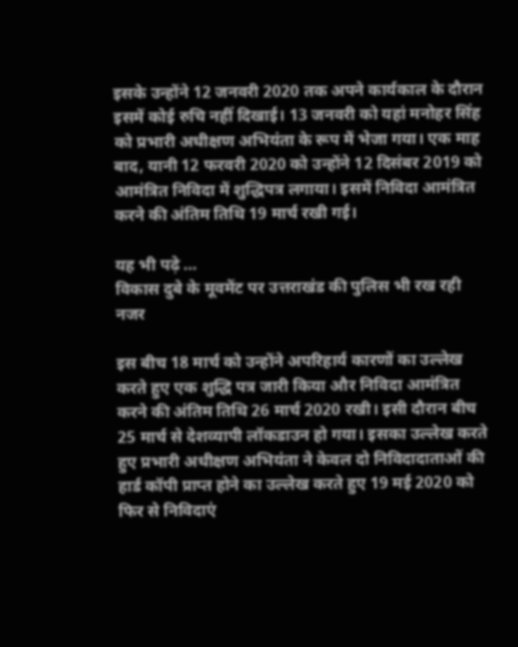इसके उन्होंने 12 जनवरी 2020 तक अपने कार्यकाल के दौरान इसमें कोई रुचि नहीं दिखाई। 13 जनवरी को यहां मनोहर सिंह को प्रभारी अधीक्षण अभियंता के रूप में भेजा गया। एक माह बाद, यानी 12 फरवरी 2020 को उन्होंने 12 दिसंबर 2019 को आमंत्रित निविदा में शुद्धिपत्र लगाया। इसमें निविदा आमंत्रित करने की अंतिम तिथि 19 मार्च रखी गई।

यह भी पढ़े …
विकास दुबे के मूवमेंट पर उत्तराखंड की पुलिस भी रख रही नजर

इस बीच 18 मार्च को उन्होंने अपरिहार्य कारणों का उल्लेख करते हुए एक शुद्धि पत्र जारी किया और निविदा आमंत्रित करने की अंतिम तिथि 26 मार्च 2020 रखी। इसी दौरान बीच 25 मार्च से देशव्यापी लॉकडाउन हो गया। इसका उल्लेख करते हुए प्रभारी अधीक्षण अभियंता ने केवल दो निविदादाताओं की हार्ड कॉपी प्राप्त होने का उल्लेख करते हुए 19 मई 2020 को फिर से निविदाएं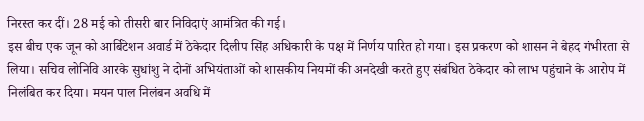निरस्त कर दीं। 28 मई को तीसरी बार निविदाएं आमंत्रित की गई।
इस बीच एक जून को आर्बिटेशन अवार्ड में ठेकेदार दिलीप सिंह अधिकारी के पक्ष में निर्णय पारित हो गया। इस प्रकरण को शासन ने बेहद गंभीरता से लिया। सचिव लोनिवि आरके सुधांशु ने दोनों अभियंताओं को शासकीय नियमों की अनदेखी करते हुए संबंधित ठेकेदार को लाभ पहुंचाने के आरोप में निलंबित कर दिया। मयन पाल निलंबन अवधि में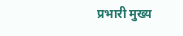प्रभारी मुख्य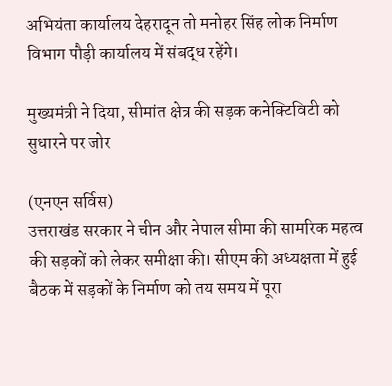अभियंता कार्यालय देहरादून तो मनोहर सिंह लोक निर्माण विभाग पौड़ी कार्यालय में संबद्ध रहेंगे।

मुख्यमंत्री ने दिया, सीमांत क्षेत्र की सड़क कनेक्टिविटी को सुधारने पर जोर

(एनएन सर्विस)
उत्तराखंड सरकार ने चीन और नेपाल सीमा की सामरिक महत्व की सड़कों को लेकर समीक्षा की। सीएम की अध्यक्षता में हुई बैठक में सड़कों के निर्माण को तय समय में पूरा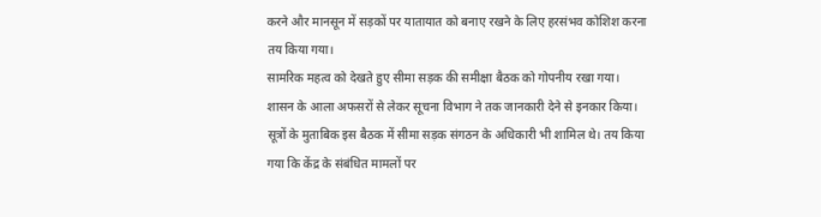करने और मानसून में सड़कों पर यातायात को बनाए रखने के लिए हरसंभव कोशिश करना तय किया गया।
सामरिक महत्व को देखते हुए सीमा सड़क की समीक्षा बैठक को गोपनीय रखा गया। शासन के आला अफसरों से लेकर सूचना विभाग ने तक जानकारी देने से इनकार किया। सूत्रों के मुताबिक इस बैठक में सीमा सड़क संगठन के अधिकारी भी शामिल थे। तय किया गया कि केंद्र के संबंधित मामलों पर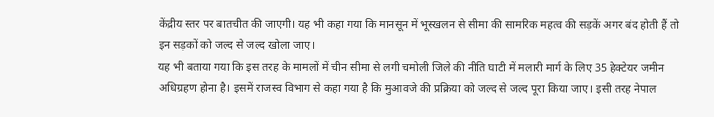केंद्रीय स्तर पर बातचीत की जाएगी। यह भी कहा गया कि मानसून में भूस्खलन से सीमा की सामरिक महत्व की सड़कें अगर बंद होती हैं तो इन सड़कों को जल्द से जल्द खोला जाए।
यह भी बताया गया कि इस तरह के मामलों में चीन सीमा से लगी चमोली जिले की नीति घाटी में मलारी मार्ग के लिए 35 हेक्टेयर जमीन अधिग्रहण होना है। इसमें राजस्व विभाग से कहा गया है कि मुआवजे की प्रक्रिया को जल्द से जल्द पूरा किया जाए। इसी तरह नेपाल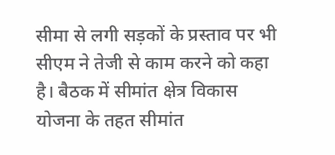सीमा से लगी सड़कों के प्रस्ताव पर भी सीएम ने तेजी से काम करने को कहा है। बैठक में सीमांत क्षेत्र विकास योजना के तहत सीमांत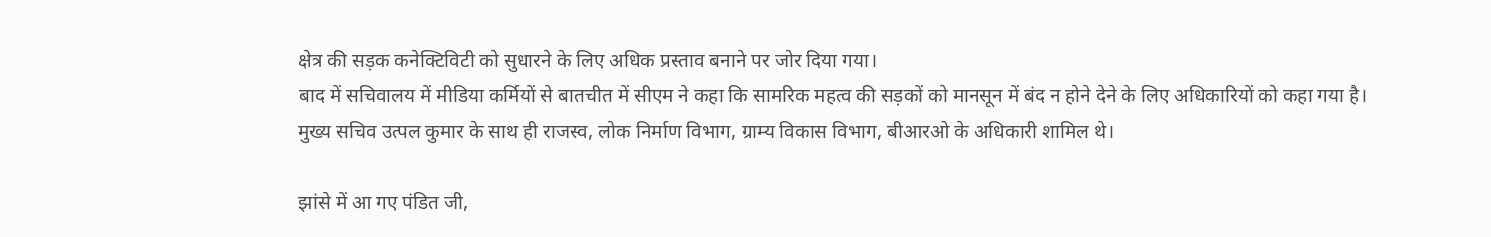क्षेत्र की सड़क कनेक्टिविटी को सुधारने के लिए अधिक प्रस्ताव बनाने पर जोर दिया गया।
बाद में सचिवालय में मीडिया कर्मियों से बातचीत में सीएम ने कहा कि सामरिक महत्व की सड़कों को मानसून में बंद न होने देने के लिए अधिकारियों को कहा गया है। मुख्य सचिव उत्पल कुमार के साथ ही राजस्व, लोक निर्माण विभाग, ग्राम्य विकास विभाग, बीआरओ के अधिकारी शामिल थे।

झांसे में आ गए पंडित जी,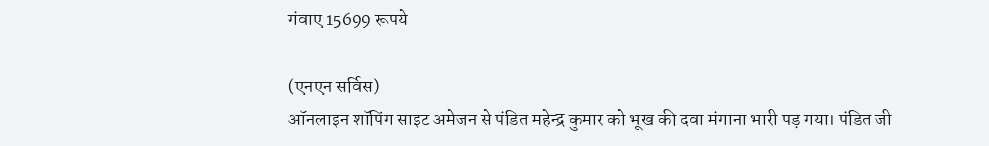गंवाए 15699 रूपये

(एनएन सर्विस)
ऑनलाइन शॉपिंग साइट अमेजन से पंडित महेन्द्र कुमार को भूख की दवा मंगाना भारी पड़ गया। पंडित जी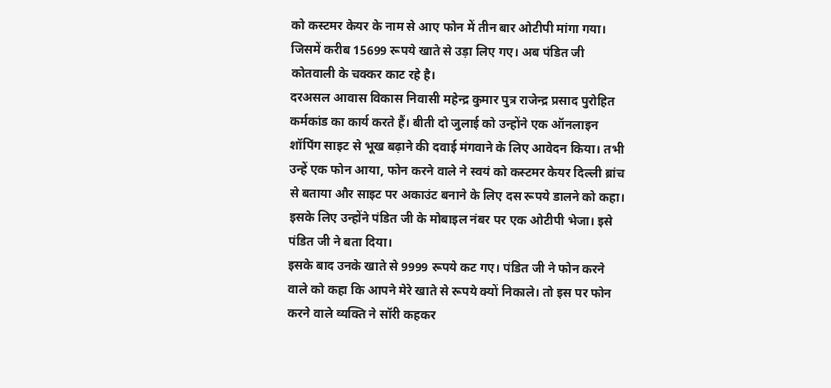को कस्टमर केयर के नाम से आए फोन में तीन बार ओटीपी मांगा गया। जिसमें करीब 15699 रूपये खाते से उड़ा लिए गए। अब पंडित जी कोतवाली के चक्कर काट रहे है।
दरअसल आवास विकास निवासी महेन्द्र कुमार पुत्र राजेन्द्र प्रसाद पुरोहित कर्मकांड का कार्य करते हैं। बीती दो जुलाई को उन्होंने एक ऑनलाइन शॉपिंग साइट से भूख बढ़ाने की दवाई मंगवाने के लिए आवेदन किया। तभी उन्हें एक फोन आया, फोन करने वाले ने स्वयं को कस्टमर केयर दिल्ली ब्रांच से बताया और साइट पर अकाउंट बनाने के लिए दस रूपये डालने को कहा। इसके लिए उन्होंने पंडित जी के मोबाइल नंबर पर एक ओटीपी भेजा। इसे पंडित जी ने बता दिया।
इसके बाद उनके खाते से 9999 रूपये कट गए। पंडित जी ने फोन करने वाले को कहा कि आपने मेरे खाते से रूपये क्यों निकाले। तो इस पर फोन करने वाले व्यक्ति ने सॉरी कहकर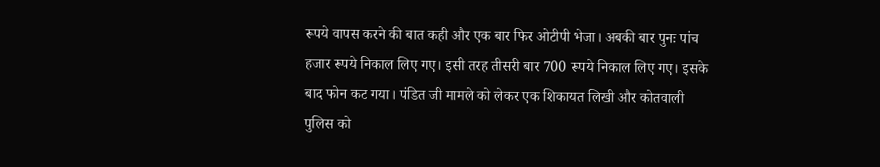रूपये वापस करने की बात कही और एक बार फिर ओटीपी भेजा। अबकी बार पुनः पांच हजार रूपये निकाल लिए गए। इसी तरह तीसरी बार 700 रूपये निकाल लिए गए। इसके बाद फोन कट गया। पंडित जी मामले को लेकर एक शिकायत लिखी और कोतवाली पुलिस को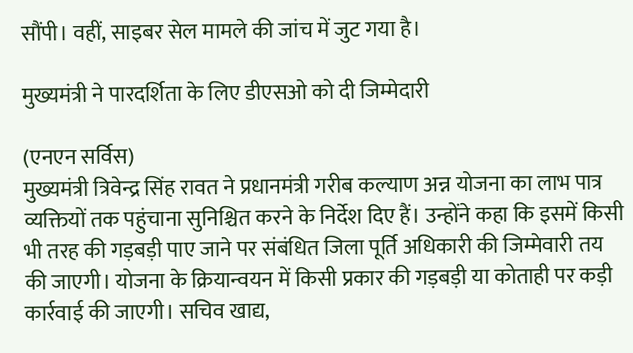सौंपी। वहीं, साइबर सेल मामले की जांच में जुट गया है।

मुख्यमंत्री ने पारदर्शिता के लिए डीएसओ को दी जिम्मेदारी

(एनएन सर्विस)
मुख्यमंत्री त्रिवेन्द्र सिंह रावत ने प्रधानमंत्री गरीब कल्याण अन्न योजना का लाभ पात्र व्यक्तियों तक पहुंचाना सुनिश्चित करने के निर्देश दिए हैं। उन्होंने कहा कि इसमें किसी भी तरह की गड़बड़ी पाए जाने पर संबंधित जिला पूर्ति अधिकारी की जिम्मेवारी तय की जाएगी। योजना के क्रियान्वयन में किसी प्रकार की गड़बड़ी या कोताही पर कड़ी कार्रवाई की जाएगी। सचिव खाद्य,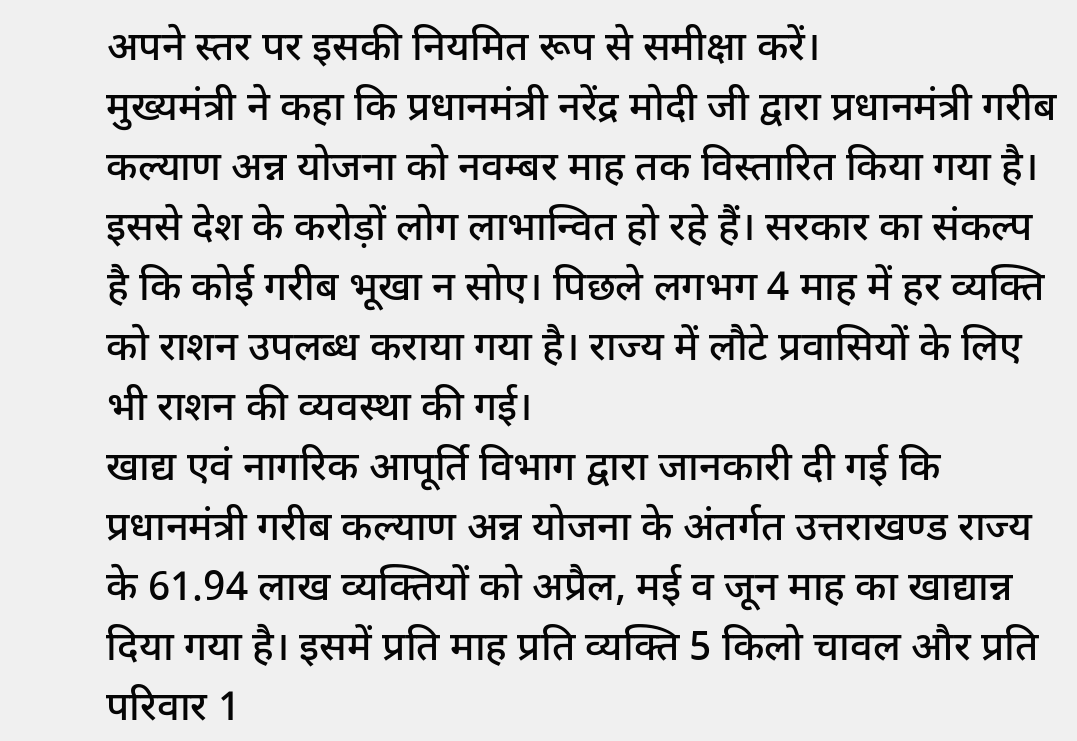अपने स्तर पर इसकी नियमित रूप से समीक्षा करें।
मुख्यमंत्री ने कहा कि प्रधानमंत्री नरेंद्र मोदी जी द्वारा प्रधानमंत्री गरीब कल्याण अन्न योजना को नवम्बर माह तक विस्तारित किया गया है। इससे देश के करोड़ों लोग लाभान्वित हो रहे हैं। सरकार का संकल्प है कि कोई गरीब भूखा न सोए। पिछले लगभग 4 माह में हर व्यक्ति को राशन उपलब्ध कराया गया है। राज्य में लौटे प्रवासियों के लिए भी राशन की व्यवस्था की गई।
खाद्य एवं नागरिक आपूर्ति विभाग द्वारा जानकारी दी गई कि प्रधानमंत्री गरीब कल्याण अन्न योजना के अंतर्गत उत्तराखण्ड राज्य के 61.94 लाख व्यक्तियों को अप्रैल, मई व जून माह का खाद्यान्न दिया गया है। इसमें प्रति माह प्रति व्यक्ति 5 किलो चावल और प्रति परिवार 1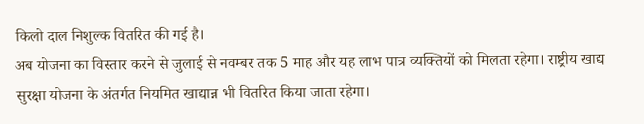किलो दाल निशुल्क वितरित की गई है।
अब योजना का विस्तार करने से जुलाई से नवम्बर तक 5 माह और यह लाभ पात्र व्यक्तियों को मिलता रहेगा। राष्ट्रीय खाद्य सुरक्षा योजना के अंतर्गत नियमित खाद्यान्न भी वितरित किया जाता रहेगा।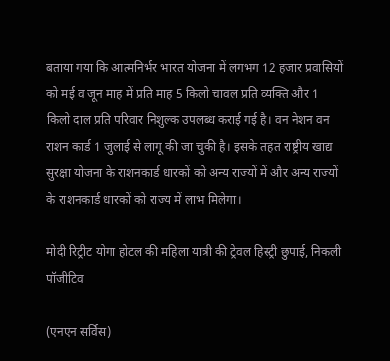बताया गया कि आत्मनिर्भर भारत योजना में लगभग 12 हजार प्रवासियों को मई व जून माह में प्रति माह 5 किलो चावल प्रति व्यक्ति और 1 किलो दाल प्रति परिवार निशुल्क उपलब्ध कराई गई है। वन नेशन वन राशन कार्ड 1 जुलाई से लागू की जा चुकी है। इसके तहत राष्ट्रीय खाद्य सुरक्षा योजना के राशनकार्ड धारकों को अन्य राज्यों में और अन्य राज्यों के राशनकार्ड धारकों को राज्य में लाभ मिलेगा।

मोदी रिट्रीट योगा होटल की महिला यात्री की ट्रेवल हिस्ट्री छुपाई, निकली पॉजीटिव

(एनएन सर्विस)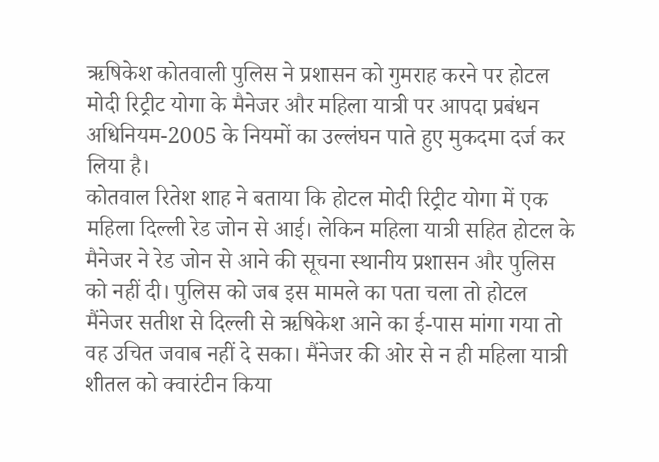ऋषिकेश कोतवाली पुलिस ने प्रशासन को गुमराह करने पर होटल मोदी रिट्रीट योगा के मैनेजर और महिला यात्री पर आपदा प्रबंधन अधिनियम-2005 के नियमों का उल्लंघन पाते हुए मुकदमा दर्ज कर लिया है।
कोतवाल रितेश शाह ने बताया कि होटल मोदी रिट्रीट योगा में एक महिला दिल्ली रेड जोन से आई। लेकिन महिला यात्री सहित होटल के मैनेजर ने रेड जोन से आने की सूचना स्थानीय प्रशासन और पुलिस को नहीं दी। पुलिस को जब इस मामले का पता चला तो होटल मैंनेजर सतीश से दिल्ली से ऋषिकेश आने का ई-पास मांगा गया तो वह उचित जवाब नहीं दे सका। मैंनेजर की ओर से न ही महिला यात्री शीतल को क्वारंटीन किया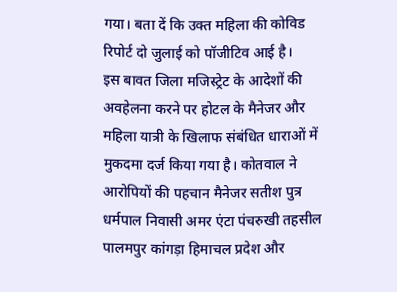गया। बता दें कि उक्त महिला की कोविड रिपोर्ट दो जुलाई को पॉजीटिव आई है।
इस बावत जिला मजिस्ट्रेट के आदेशों की अवहेलना करने पर होटल के मैनेजर और महिला यात्री के खिलाफ संबंधित धाराओं में मुकदमा दर्ज किया गया है। कोतवाल ने आरोपियों की पहचान मैनेजर सतीश पुत्र धर्मपाल निवासी अमर एंटा पंचरुखी तहसील पालमपुर कांगड़ा हिमाचल प्रदेश और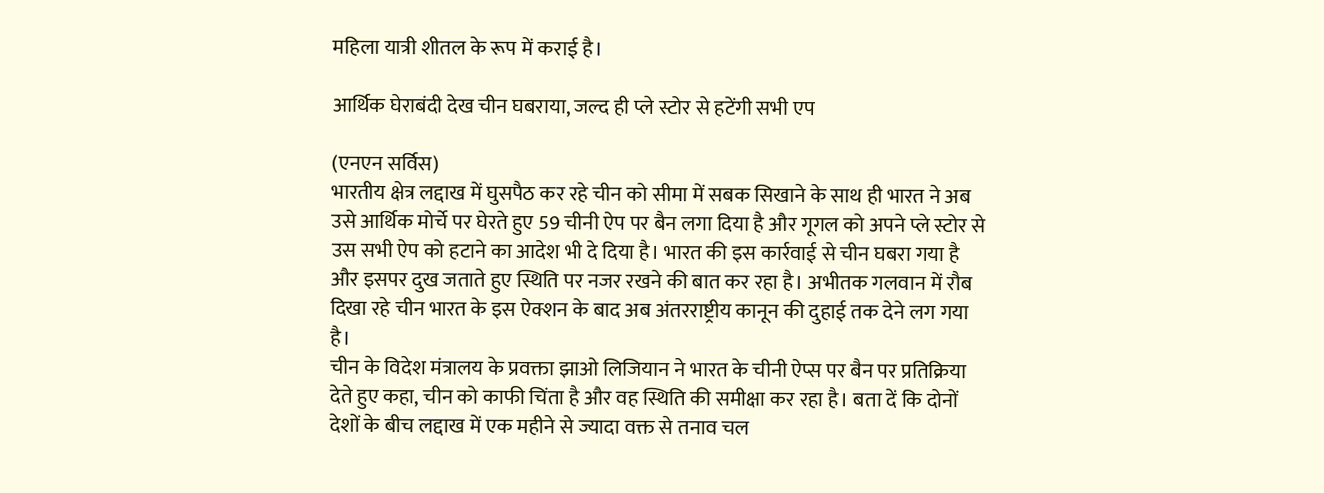महिला यात्री शीतल के रूप में कराई है।

आर्थिक घेराबंदी देख चीन घबराया, जल्द ही प्ले स्टोर से हटेंगी सभी एप

(एनएन सर्विस)
भारतीय क्षेत्र लद्दाख में घुसपैठ कर रहे चीन को सीमा में सबक सिखाने के साथ ही भारत ने अब उसे आर्थिक मोर्चे पर घेरते हुए 59 चीनी ऐप पर बैन लगा दिया है और गूगल को अपने प्ले स्टोर से उस सभी ऐप को हटाने का आदेश भी दे दिया है। भारत की इस कार्रवाई से चीन घबरा गया है और इसपर दुख जताते हुए स्थिति पर नजर रखने की बात कर रहा है। अभीतक गलवान में रौब दिखा रहे चीन भारत के इस ऐक्शन के बाद अब अंतरराष्ट्रीय कानून की दुहाई तक देने लग गया है।
चीन के विदेश मंत्रालय के प्रवक्ता झाओ लिजियान ने भारत के चीनी ऐप्स पर बैन पर प्रतिक्रिया देते हुए कहा, चीन को काफी चिंता है और वह स्थिति की समीक्षा कर रहा है। बता दें कि दोनों देशों के बीच लद्दाख में एक महीने से ज्यादा वक्त से तनाव चल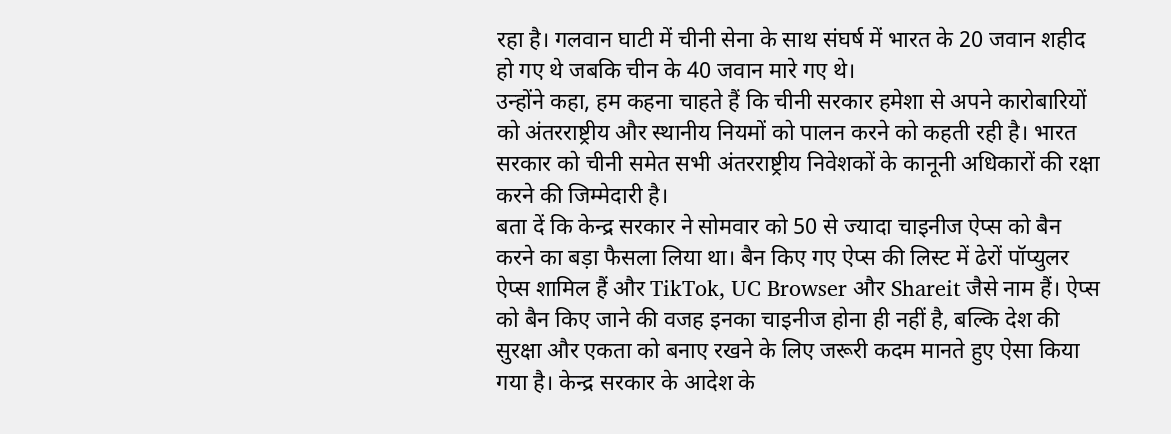रहा है। गलवान घाटी में चीनी सेना के साथ संघर्ष में भारत के 20 जवान शहीद हो गए थे जबकि चीन के 40 जवान मारे गए थे।
उन्होंने कहा, हम कहना चाहते हैं कि चीनी सरकार हमेशा से अपने कारोबारियों को अंतरराष्ट्रीय और स्थानीय नियमों को पालन करने को कहती रही है। भारत सरकार को चीनी समेत सभी अंतरराष्ट्रीय निवेशकों के कानूनी अधिकारों की रक्षा करने की जिम्मेदारी है।
बता दें कि केन्द्र सरकार ने सोमवार को 50 से ज्यादा चाइनीज ऐप्स को बैन करने का बड़ा फैसला लिया था। बैन किए गए ऐप्स की लिस्ट में ढेरों पॉप्युलर ऐप्स शामिल हैं और TikTok, UC Browser और Shareit जैसे नाम हैं। ऐप्स को बैन किए जाने की वजह इनका चाइनीज होना ही नहीं है, बल्कि देश की सुरक्षा और एकता को बनाए रखने के लिए जरूरी कदम मानते हुए ऐसा किया गया है। केन्द्र सरकार के आदेश के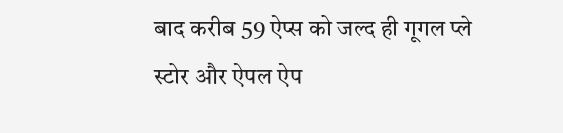बाद करीब 59 ऐप्स को जल्द ही गूगल प्ले स्टोर और ऐपल ऐप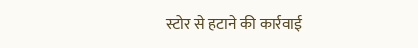स्टोर से हटाने की कार्रवाई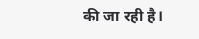की जा रही है।